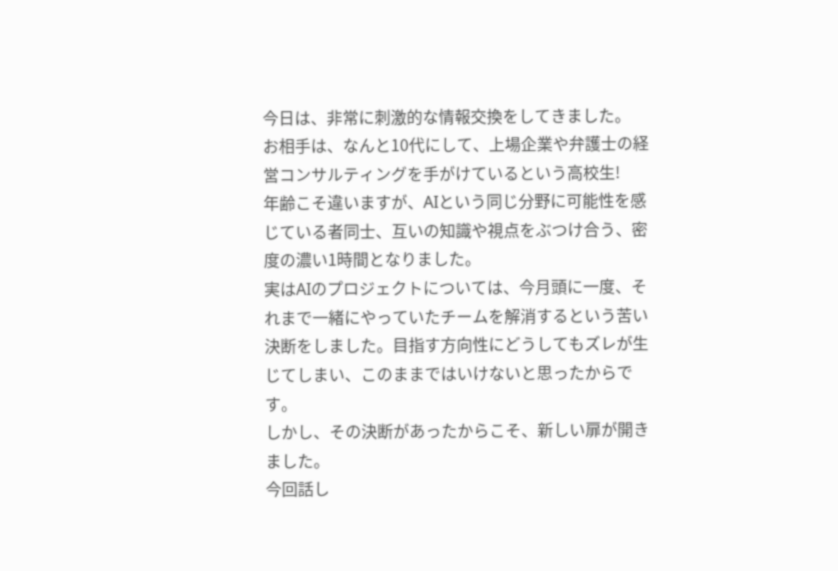今日は、非常に刺激的な情報交換をしてきました。
お相手は、なんと10代にして、上場企業や弁護士の経営コンサルティングを手がけているという高校生!
年齢こそ違いますが、AIという同じ分野に可能性を感じている者同士、互いの知識や視点をぶつけ合う、密度の濃い1時間となりました。
実はAIのプロジェクトについては、今月頭に一度、それまで一緒にやっていたチームを解消するという苦い決断をしました。目指す方向性にどうしてもズレが生じてしまい、このままではいけないと思ったからです。
しかし、その決断があったからこそ、新しい扉が開きました。
今回話し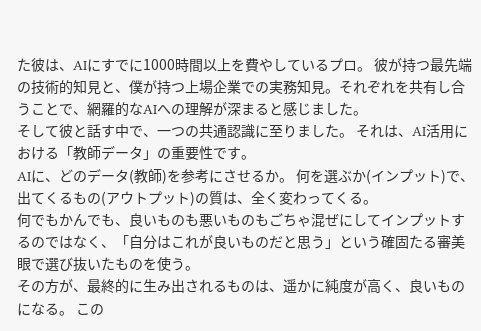た彼は、AIにすでに1000時間以上を費やしているプロ。 彼が持つ最先端の技術的知見と、僕が持つ上場企業での実務知見。それぞれを共有し合うことで、網羅的なAIへの理解が深まると感じました。
そして彼と話す中で、一つの共通認識に至りました。 それは、AI活用における「教師データ」の重要性です。
AIに、どのデータ(教師)を参考にさせるか。 何を選ぶか(インプット)で、出てくるもの(アウトプット)の質は、全く変わってくる。
何でもかんでも、良いものも悪いものもごちゃ混ぜにしてインプットするのではなく、「自分はこれが良いものだと思う」という確固たる審美眼で選び抜いたものを使う。
その方が、最終的に生み出されるものは、遥かに純度が高く、良いものになる。 この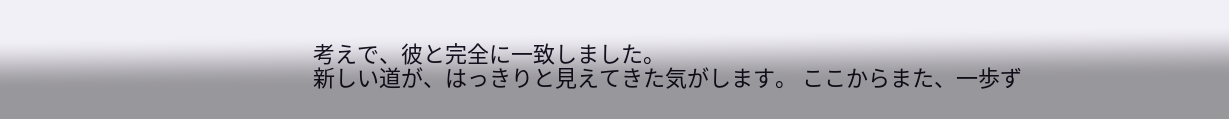考えで、彼と完全に一致しました。
新しい道が、はっきりと見えてきた気がします。 ここからまた、一歩ず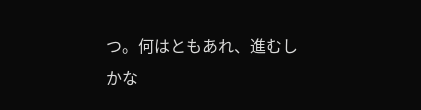つ。何はともあれ、進むしかな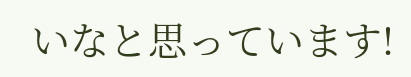いなと思っています!